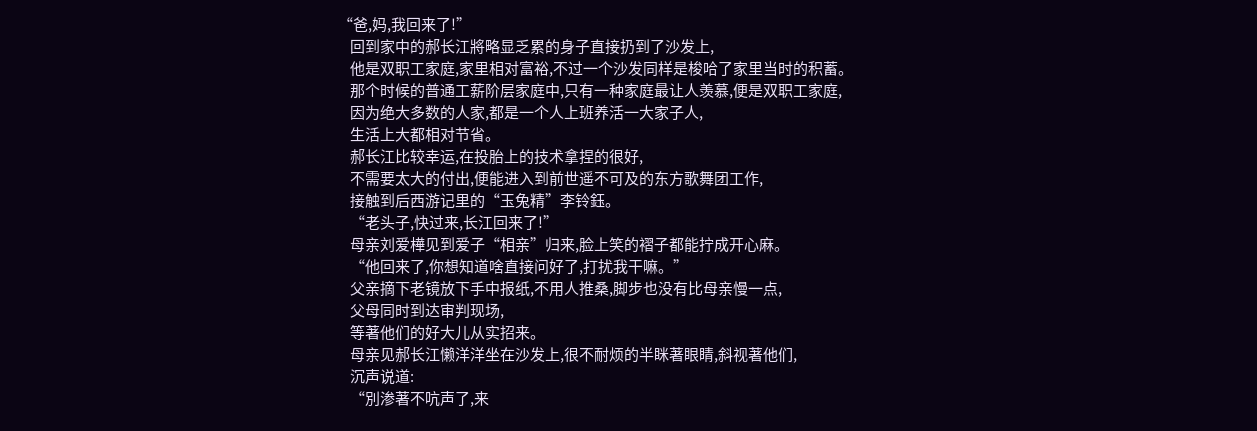“爸,妈,我回来了!”
    回到家中的郝长江將略显乏累的身子直接扔到了沙发上,
    他是双职工家庭,家里相对富裕,不过一个沙发同样是梭哈了家里当时的积蓄。
    那个时候的普通工薪阶层家庭中,只有一种家庭最让人羡慕,便是双职工家庭,
    因为绝大多数的人家,都是一个人上班养活一大家子人,
    生活上大都相对节省。
    郝长江比较幸运,在投胎上的技术拿捏的很好,
    不需要太大的付出,便能进入到前世遥不可及的东方歌舞团工作,
    接触到后西游记里的“玉兔精”李铃鈺。
    “老头子,快过来,长江回来了!”
    母亲刘爱樺见到爱子“相亲”归来,脸上笑的褶子都能拧成开心麻。
    “他回来了,你想知道啥直接问好了,打扰我干嘛。”
    父亲摘下老镜放下手中报纸,不用人推桑,脚步也没有比母亲慢一点,
    父母同时到达审判现场,
    等著他们的好大儿从实招来。
    母亲见郝长江懒洋洋坐在沙发上,很不耐烦的半眯著眼睛,斜视著他们,
    沉声说道:
    “別渗著不吭声了,来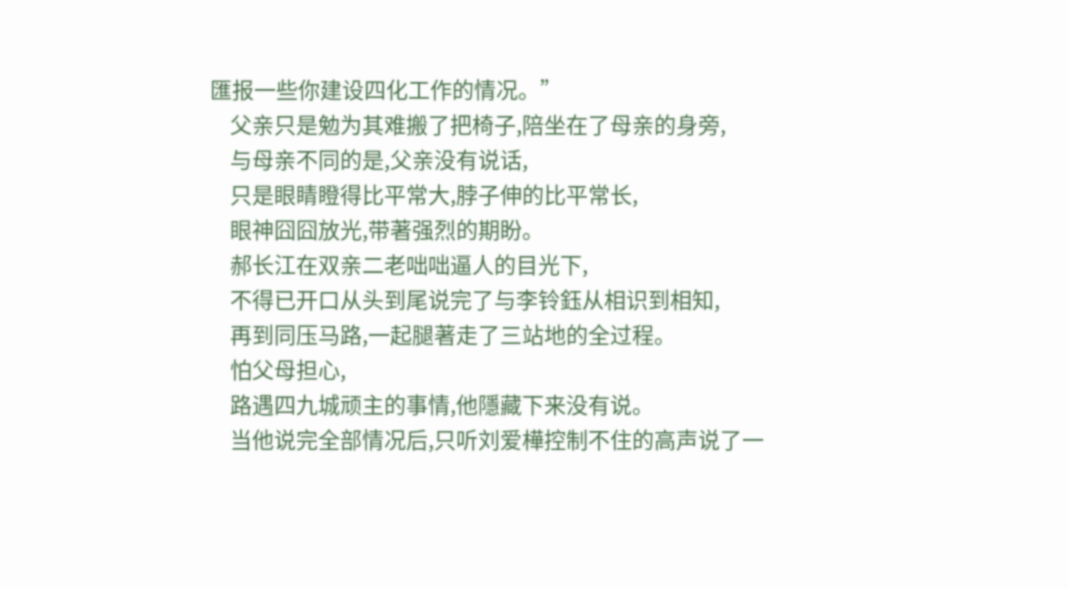匯报一些你建设四化工作的情况。”
    父亲只是勉为其难搬了把椅子,陪坐在了母亲的身旁,
    与母亲不同的是,父亲没有说话,
    只是眼睛瞪得比平常大,脖子伸的比平常长,
    眼神囧囧放光,带著强烈的期盼。
    郝长江在双亲二老咄咄逼人的目光下,
    不得已开口从头到尾说完了与李铃鈺从相识到相知,
    再到同压马路,一起腿著走了三站地的全过程。
    怕父母担心,
    路遇四九城顽主的事情,他隱藏下来没有说。
    当他说完全部情况后,只听刘爱樺控制不住的高声说了一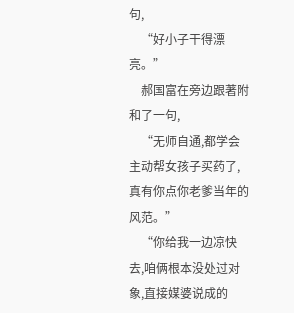句,
    “好小子干得漂亮。”
    郝国富在旁边跟著附和了一句,
    “无师自通,都学会主动帮女孩子买药了,真有你点你老爹当年的风范。”
    “你给我一边凉快去,咱俩根本没处过对象,直接媒婆说成的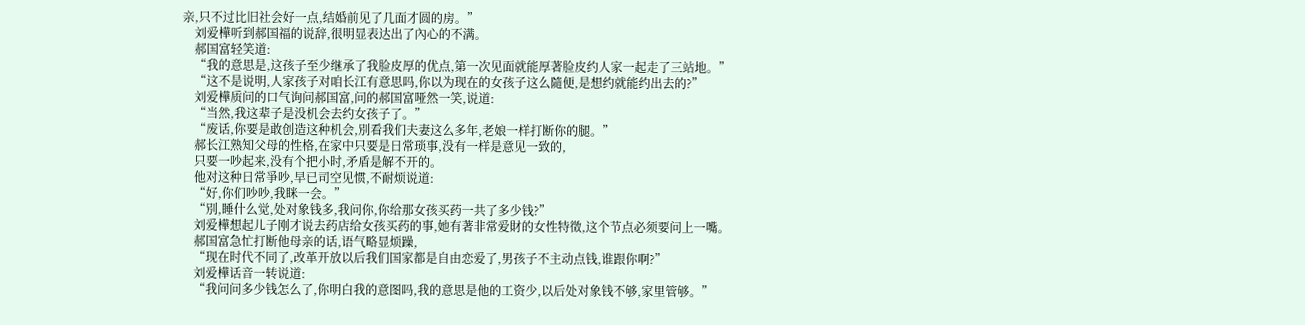亲,只不过比旧社会好一点,结婚前见了几面才圆的房。”
    刘爱樺听到郝国福的说辞,很明显表达出了內心的不满。
    郝国富轻笑道:
    “我的意思是,这孩子至少继承了我脸皮厚的优点,第一次见面就能厚著脸皮约人家一起走了三站地。”
    “这不是说明,人家孩子对咱长江有意思吗,你以为现在的女孩子这么隨便,是想约就能约出去的?”
    刘爱樺质问的口气询问郝国富,问的郝国富哑然一笑,说道:
    “当然,我这辈子是没机会去约女孩子了。”
    “废话,你要是敢创造这种机会,別看我们夫妻这么多年,老娘一样打断你的腿。”
    郝长江熟知父母的性格,在家中只要是日常琐事,没有一样是意见一致的,
    只要一吵起来,没有个把小时,矛盾是解不开的。
    他对这种日常爭吵,早已司空见惯,不耐烦说道:
    “好,你们吵吵,我眯一会。”
    “別,睡什么觉,处对象钱多,我问你,你给那女孩买药一共了多少钱?”
    刘爱樺想起儿子刚才说去药店给女孩买药的事,她有著非常爱財的女性特徵,这个节点必须要问上一嘴。
    郝国富急忙打断他母亲的话,语气略显烦躁,
    “现在时代不同了,改革开放以后我们国家都是自由恋爱了,男孩子不主动点钱,谁跟你啊?”
    刘爱樺话音一转说道:
    “我问问多少钱怎么了,你明白我的意图吗,我的意思是他的工资少,以后处对象钱不够,家里管够。”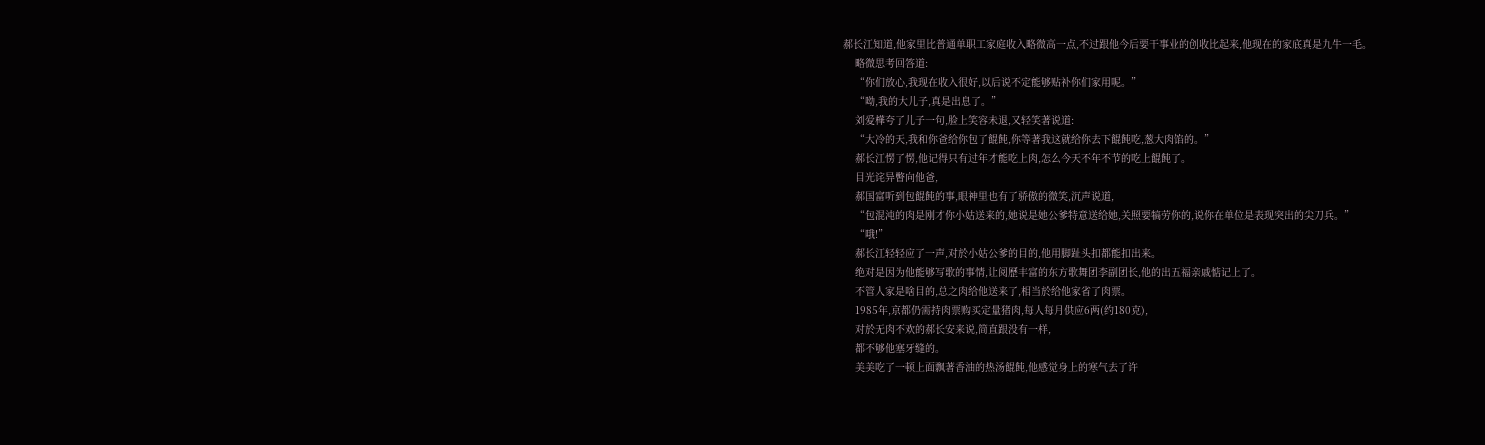郝长江知道,他家里比普通单职工家庭收入略微高一点,不过跟他今后要干事业的创收比起来,他现在的家底真是九牛一毛。
    略微思考回答道:
    “你们放心,我现在收入很好,以后说不定能够贴补你们家用呢。”
    “呦,我的大儿子,真是出息了。”
    刘爱樺夸了儿子一句,脸上笑容未退,又轻笑著说道:
    “大冷的天,我和你爸给你包了餛飩,你等著我这就给你去下餛飩吃,葱大肉馅的。”
    郝长江愣了愣,他记得只有过年才能吃上肉,怎么今天不年不节的吃上餛飩了。
    目光诧异瞥向他爸,
    郝国富听到包餛飩的事,眼神里也有了骄傲的微笑,沉声说道,
    “包混沌的肉是刚才你小姑送来的,她说是她公爹特意送给她,关照要犒劳你的,说你在单位是表现突出的尖刀兵。”
    “哦!”
    郝长江轻轻应了一声,对於小姑公爹的目的,他用脚趾头扣都能扣出来。
    绝对是因为他能够写歌的事情,让阅歷丰富的东方歌舞团李副团长,他的出五福亲戚惦记上了。
    不管人家是啥目的,总之肉给他送来了,相当於给他家省了肉票。
    1985年,京都仍需持肉票购买定量猪肉,每人每月供应6两(约180克),
    对於无肉不欢的郝长安来说,简直跟没有一样,
    都不够他塞牙缝的。
    美美吃了一顿上面飘著香油的热汤餛飩,他感觉身上的寒气去了许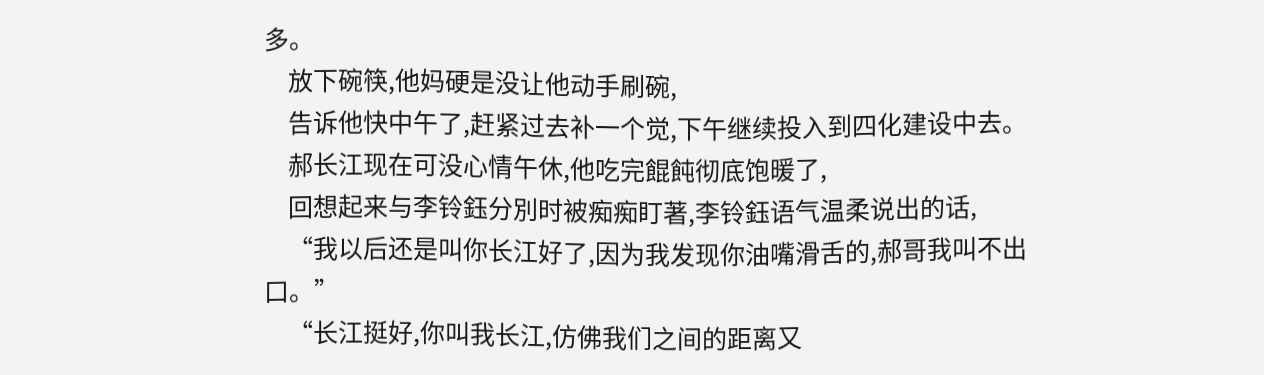多。
    放下碗筷,他妈硬是没让他动手刷碗,
    告诉他快中午了,赶紧过去补一个觉,下午继续投入到四化建设中去。
    郝长江现在可没心情午休,他吃完餛飩彻底饱暖了,
    回想起来与李铃鈺分別时被痴痴盯著,李铃鈺语气温柔说出的话,
    “我以后还是叫你长江好了,因为我发现你油嘴滑舌的,郝哥我叫不出口。”
    “长江挺好,你叫我长江,仿佛我们之间的距离又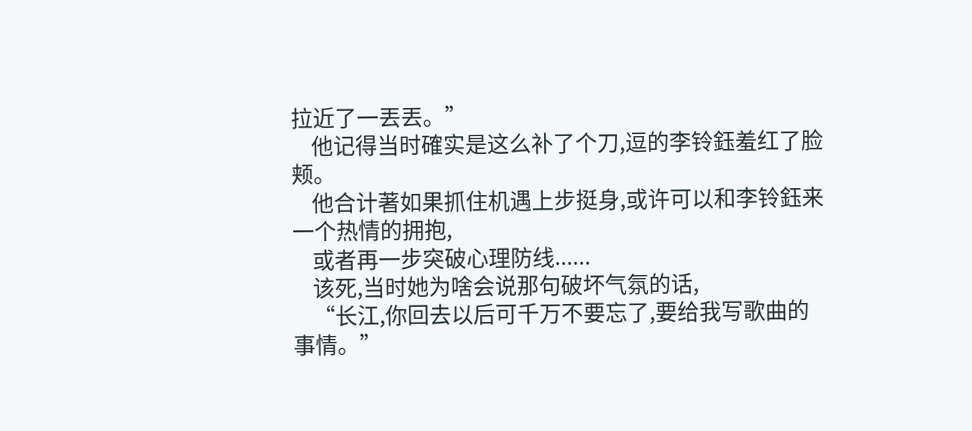拉近了一丟丟。”
    他记得当时確实是这么补了个刀,逗的李铃鈺羞红了脸颊。
    他合计著如果抓住机遇上步挺身,或许可以和李铃鈺来一个热情的拥抱,
    或者再一步突破心理防线......
    该死,当时她为啥会说那句破坏气氛的话,
    “长江,你回去以后可千万不要忘了,要给我写歌曲的事情。”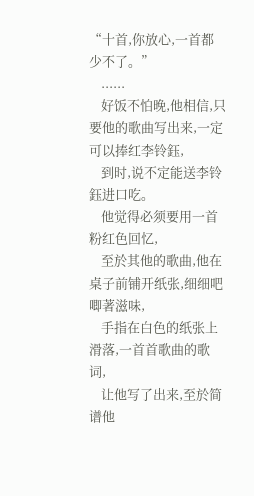“十首,你放心,一首都少不了。”
    ......
    好饭不怕晚,他相信,只要他的歌曲写出来,一定可以捧红李铃鈺,
    到时,说不定能送李铃鈺进口吃。
    他觉得必须要用一首粉红色回忆,
    至於其他的歌曲,他在桌子前铺开纸张,细细吧唧著滋味,
    手指在白色的纸张上滑落,一首首歌曲的歌词,
    让他写了出来,至於简谱他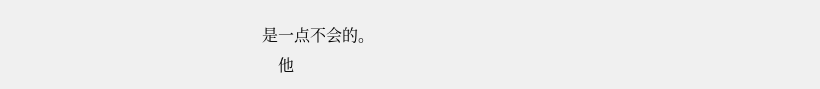是一点不会的。
    他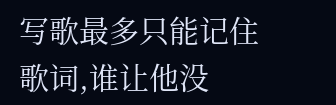写歌最多只能记住歌词,谁让他没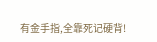有金手指,全靠死记硬背!